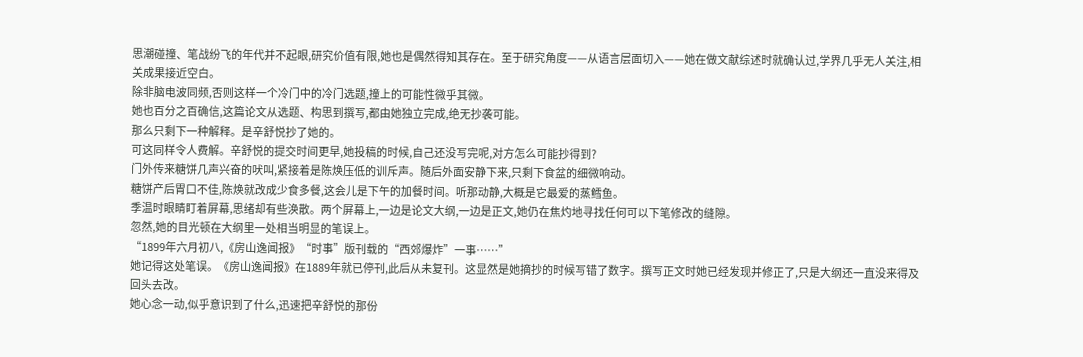思潮碰撞、笔战纷飞的年代并不起眼,研究价值有限,她也是偶然得知其存在。至于研究角度——从语言层面切入——她在做文献综述时就确认过,学界几乎无人关注,相关成果接近空白。
除非脑电波同频,否则这样一个冷门中的冷门选题,撞上的可能性微乎其微。
她也百分之百确信,这篇论文从选题、构思到撰写,都由她独立完成,绝无抄袭可能。
那么只剩下一种解释。是辛舒悦抄了她的。
可这同样令人费解。辛舒悦的提交时间更早,她投稿的时候,自己还没写完呢,对方怎么可能抄得到?
门外传来糖饼几声兴奋的吠叫,紧接着是陈焕压低的训斥声。随后外面安静下来,只剩下食盆的细微响动。
糖饼产后胃口不佳,陈焕就改成少食多餐,这会儿是下午的加餐时间。听那动静,大概是它最爱的蒸鳕鱼。
季温时眼睛盯着屏幕,思绪却有些涣散。两个屏幕上,一边是论文大纲,一边是正文,她仍在焦灼地寻找任何可以下笔修改的缝隙。
忽然,她的目光顿在大纲里一处相当明显的笔误上。
“1899年六月初八,《房山逸闻报》“时事”版刊载的“西郊爆炸”一事……”
她记得这处笔误。《房山逸闻报》在1889年就已停刊,此后从未复刊。这显然是她摘抄的时候写错了数字。撰写正文时她已经发现并修正了,只是大纲还一直没来得及回头去改。
她心念一动,似乎意识到了什么,迅速把辛舒悦的那份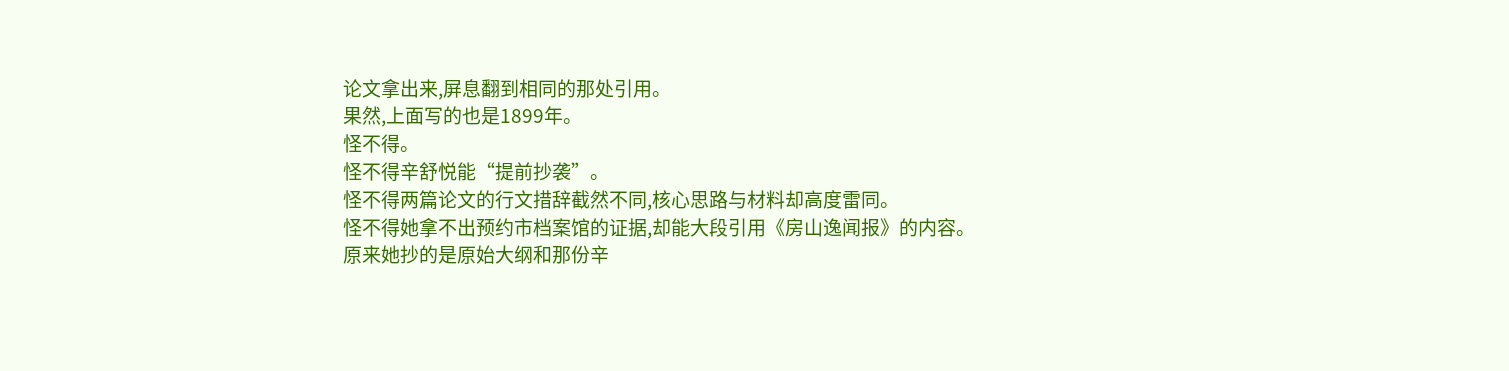论文拿出来,屏息翻到相同的那处引用。
果然,上面写的也是1899年。
怪不得。
怪不得辛舒悦能“提前抄袭”。
怪不得两篇论文的行文措辞截然不同,核心思路与材料却高度雷同。
怪不得她拿不出预约市档案馆的证据,却能大段引用《房山逸闻报》的内容。
原来她抄的是原始大纲和那份辛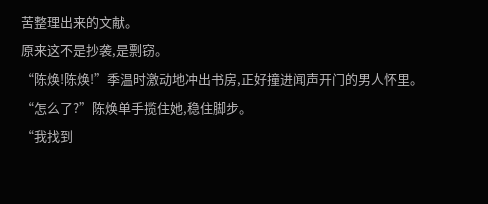苦整理出来的文献。
原来这不是抄袭,是剽窃。
“陈焕!陈焕!”季温时激动地冲出书房,正好撞进闻声开门的男人怀里。
“怎么了?”陈焕单手揽住她,稳住脚步。
“我找到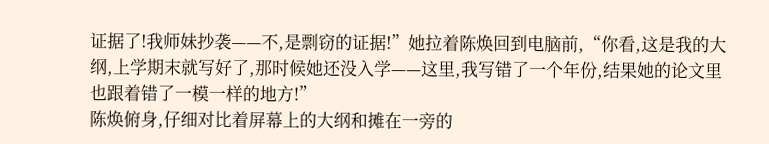证据了!我师妹抄袭——不,是剽窃的证据!”她拉着陈焕回到电脑前,“你看,这是我的大纲,上学期末就写好了,那时候她还没入学——这里,我写错了一个年份,结果她的论文里也跟着错了一模一样的地方!”
陈焕俯身,仔细对比着屏幕上的大纲和摊在一旁的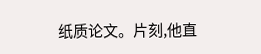纸质论文。片刻,他直